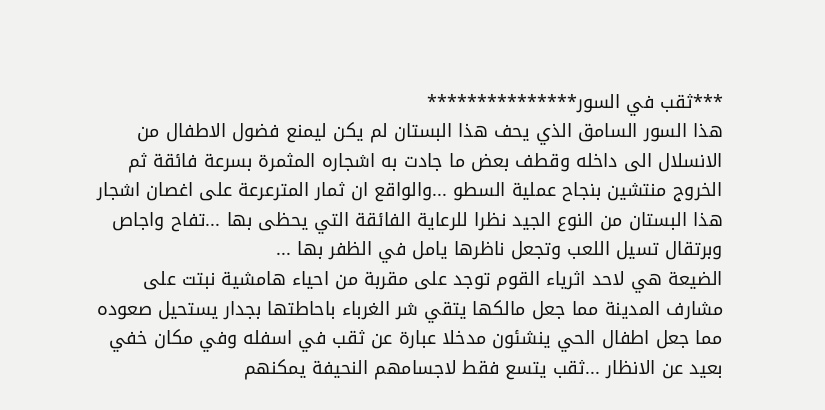***ثقب في السور***************
هذا السور السامق الذي يحف هذا البستان لم يكن ليمنع فضول الاطفال من الانسلال الى داخله وقطف بعض ما جادت به اشجاره المثمرة بسرعة فائقة ثم الخروج منتشين بنجاح عملية السطو ...والواقع ان ثمار المترعرعة على اغصان اشجار هذا البستان من النوع الجيد نظرا للرعاية الفائقة التي يحظى بها ...تفاح واجاص وبرتقال تسيل اللعب وتجعل ناظرها يامل في الظفر بها ...
الضيعة هي لاحد اثرياء القوم توجد على مقربة من احياء هامشية نبتت على مشارف المدينة مما جعل مالكها يتقي شر الغرباء باحاطتها بجدار يستحيل صعوده مما جعل اطفال الحي ينشئون مدخلا عبارة عن ثقب في اسفله وفي مكان خفي بعيد عن الانظار ...ثقب يتسع فقط لاجسامهم النحيفة يمكنهم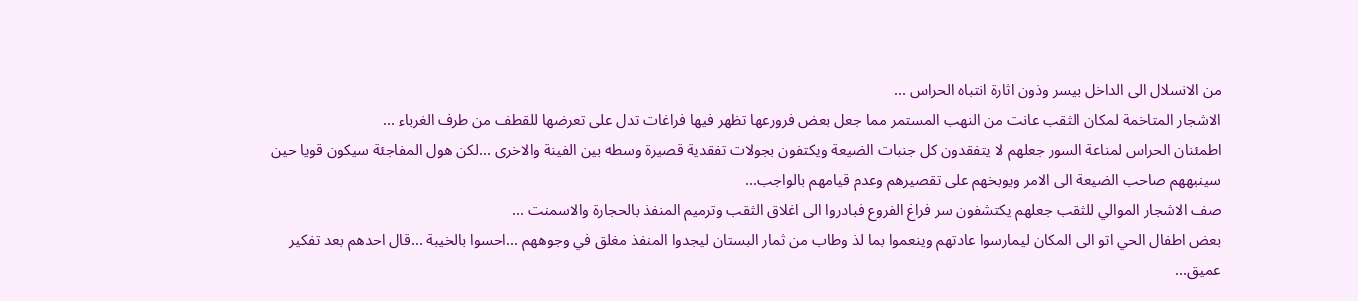من الانسلال الى الداخل بيسر وذون اثارة انتباه الحراس ...
الاشجار المتاخمة لمكان الثقب عانت من النهب المستمر مما جعل بعض فرورعها تظهر فيها فراغات تدل على تعرضها للقطف من طرف الغرباء ...
اطمئنان الحراس لمناعة السور جعلهم لا يتفقدون كل جنبات الضيعة ويكتفون بجولات تفقدية قصيرة وسطه بين الفينة والاخرى ...لكن هول المفاجئة سيكون قويا حين سينبههم صاحب الضيعة الى الامر ويوبخهم على تقصيرهم وعدم قيامهم بالواجب...
صف الاشجار الموالي للثقب جعلهم يكتشفون سر فراغ الفروع فبادروا الى اغلاق الثقب وترميم المنفذ بالحجارة والاسمنت ...
بعض اطفال الحي اتو الى المكان ليمارسوا عادتهم وينعموا بما لذ وطاب من ثمار البستان ليجدوا المنفذ مغلق في وجوههم ...احسوا بالخيبة ...قال احدهم بعد تفكير عميق...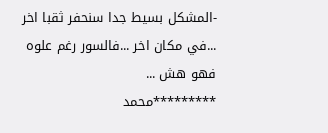-المشكل بسيط جدا سنحفر ثقبا اخر ...في مكان اخر ...فالسور رغم علوه فهو هش ...
*********محمد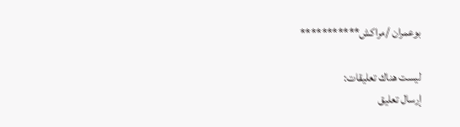بوعمران /مراكش***********

ليست هناك تعليقات:
إرسال تعليق